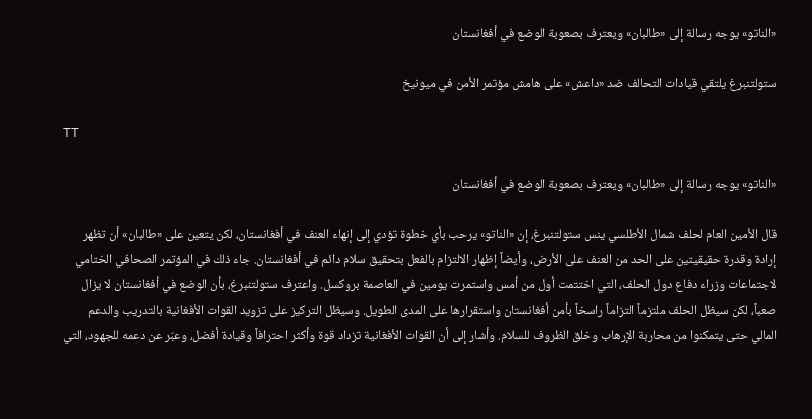«الناتو» يوجه رسالة إلى «طالبان» ويعترف بصعوبة الوضع في أفغانستان

ستولتنبرغ يلتقي قيادات التحالف ضد «داعش» على هامش مؤتمر الأمن في ميونيخ

TT

«الناتو» يوجه رسالة إلى «طالبان» ويعترف بصعوبة الوضع في أفغانستان

قال الأمين العام لحلف شمال الأطلسي ينس ستولتنبرغ، إن «الناتو» يرحب بأي خطوة تؤدي إلى إنهاء العنف في أفغانستان، لكن يتعين على «طالبان» أن تظهر إرادة وقدرة حقيقيتين على الحد من العنف على الأرض، وأيضاً إظهار الالتزام بالفعل بتحقيق سلام دائم في أفغانستان. جاء ذلك في المؤتمر الصحافي الختامي لاجتماعات وزراء دفاع دول الحلف، التي اختتمت أول من أمس واستمرت يومين في العاصمة بروكسل. واعترف ستولتنبرغ، بأن الوضع في أفغانستان لا يزال صعباً، لكن سيظل الحلف ملتزماً التزاماً راسخاً بأمن أفغانستان واستقرارها على المدى الطويل. وسيظل التركيز على تزويد القوات الأفغانية بالتدريب والدعم المالي حتى يتمكنوا من محاربة الإرهاب وخلق الظروف للسلام. وأشار إلى أن القوات الأفغانية تزداد قوة وأكثر احترافاً وقيادة أفضل، وعبّر عن دعمه للجهود، التي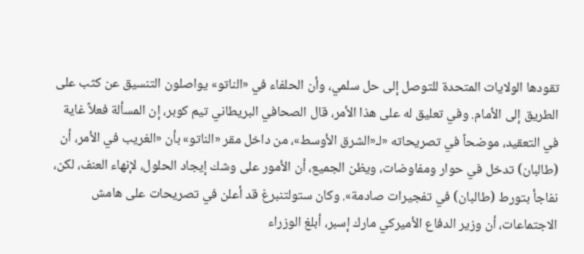تقودها الولايات المتحدة للتوصل إلى حل سلمي، وأن الحلفاء في «الناتو» يواصلون التنسيق عن كثب على الطريق إلى الأمام. وفي تعليق له على هذا الأمر، قال الصحافي البريطاني تيم كوبر، إن المسألة فعلاً غاية في التعقيد، موضحاً في تصريحاته «لـ«الشرق الأوسط»، من داخل مقر «الناتو» بأن «الغريب في الأمر، أن (طالبان) تدخل في حوار ومفاوضات، ويظن الجميع، أن الأمور على وشك إيجاد الحلول، لإنهاء العنف، لكن، نفاجأ بتورط (طالبان) في تفجيرات صادمة». وكان ستولتنبرغ قد أعلن في تصريحات على هامش الاجتماعات، أن وزير الدفاع الأميركي مارك إسبر، أبلغ الوزراء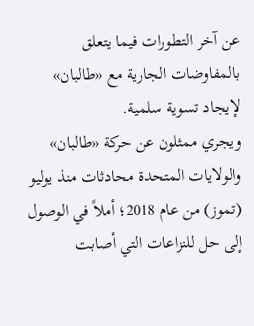عن آخر التطورات فيما يتعلق بالمفاوضات الجارية مع «طالبان» لإيجاد تسوية سلمية.
ويجري ممثلون عن حركة «طالبان» والولايات المتحدة محادثات منذ يوليو (تموز) من عام 2018؛ أملاً في الوصول إلى حل للنزاعات التي أصابت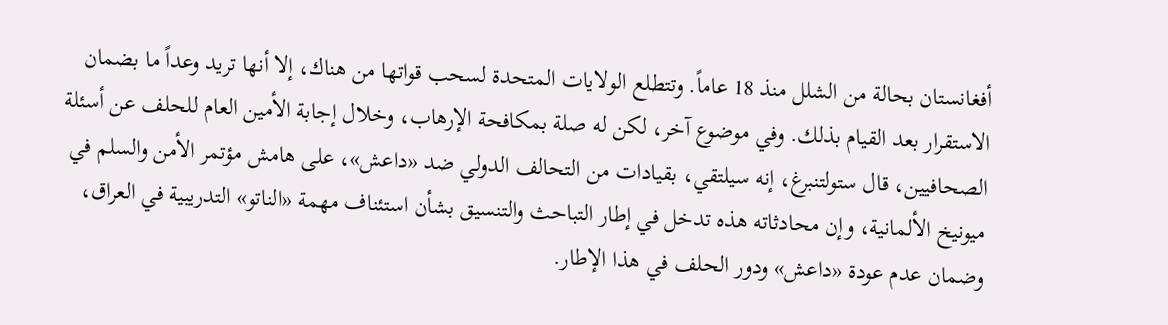أفغانستان بحالة من الشلل منذ 18 عاماً. وتتطلع الولايات المتحدة لسحب قواتها من هناك، إلا أنها تريد وعداً ما بضمان الاستقرار بعد القيام بذلك. وفي موضوع آخر، لكن له صلة بمكافحة الإرهاب، وخلال إجابة الأمين العام للحلف عن أسئلة الصحافيين، قال ستولتنبرغ، إنه سيلتقي، بقيادات من التحالف الدولي ضد «داعش»، على هامش مؤتمر الأمن والسلم في ميونيخ الألمانية، وإن محادثاته هذه تدخل في إطار التباحث والتنسيق بشأن استئناف مهمة «الناتو» التدريبية في العراق، وضمان عدم عودة «داعش» ودور الحلف في هذا الإطار.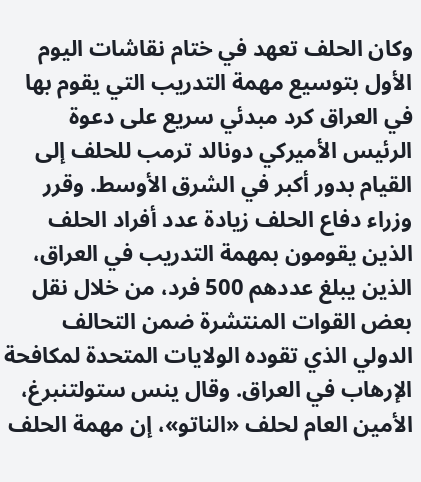وكان الحلف تعهد في ختام نقاشات اليوم الأول بتوسيع مهمة التدريب التي يقوم بها في العراق كرد مبدئي سريع على دعوة الرئيس الأميركي دونالد ترمب للحلف إلى القيام بدور أكبر في الشرق الأوسط. وقرر وزراء دفاع الحلف زيادة عدد أفراد الحلف الذين يقومون بمهمة التدريب في العراق، الذين يبلغ عددهم 500 فرد، من خلال نقل بعض القوات المنتشرة ضمن التحالف الدولي الذي تقوده الولايات المتحدة لمكافحة الإرهاب في العراق. وقال ينس ستولتنبرغ، الأمين العام لحلف «الناتو»، إن مهمة الحلف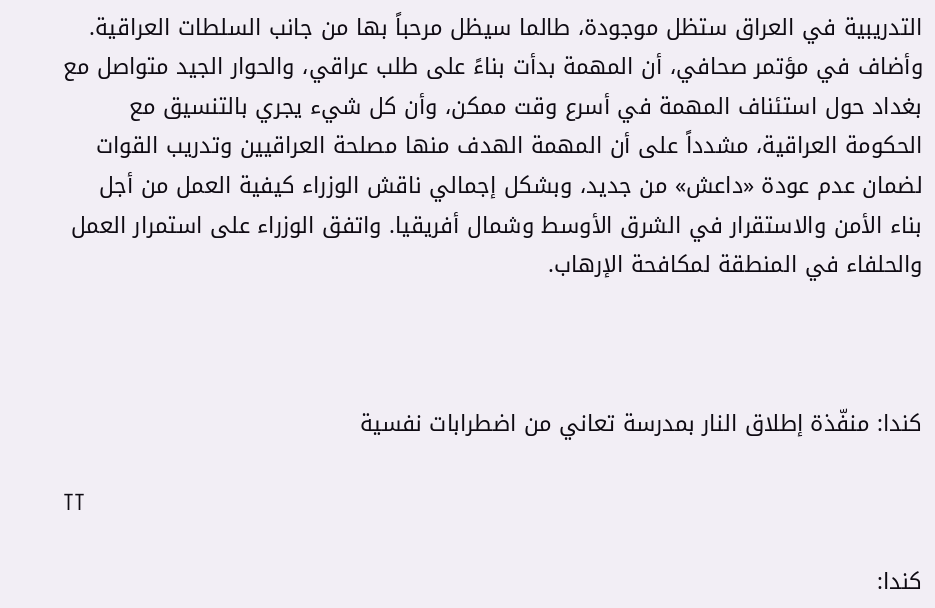التدريبية في العراق ستظل موجودة، طالما سيظل مرحباً بها من جانب السلطات العراقية. وأضاف في مؤتمر صحافي، أن المهمة بدأت بناءً على طلب عراقي، والحوار الجيد متواصل مع بغداد حول استئناف المهمة في أسرع وقت ممكن، وأن كل شيء يجري بالتنسيق مع الحكومة العراقية، مشدداً على أن المهمة الهدف منها مصلحة العراقيين وتدريب القوات لضمان عدم عودة «داعش» من جديد، وبشكل إجمالي ناقش الوزراء كيفية العمل من أجل بناء الأمن والاستقرار في الشرق الأوسط وشمال أفريقيا. واتفق الوزراء على استمرار العمل والحلفاء في المنطقة لمكافحة الإرهاب.



كندا: منفّذة إطلاق النار بمدرسة تعاني من اضطرابات نفسية

TT

كندا: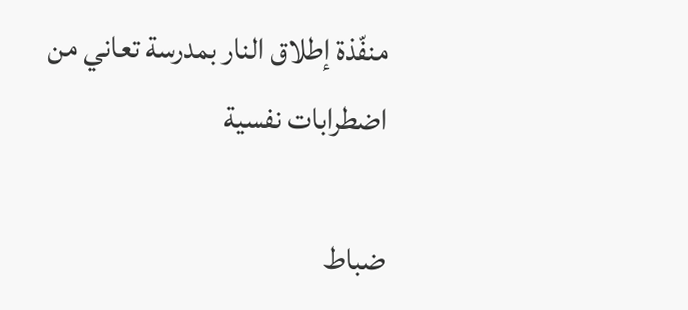منفّذة إطلاق النار بمدرسة تعاني من اضطرابات نفسية

ضباط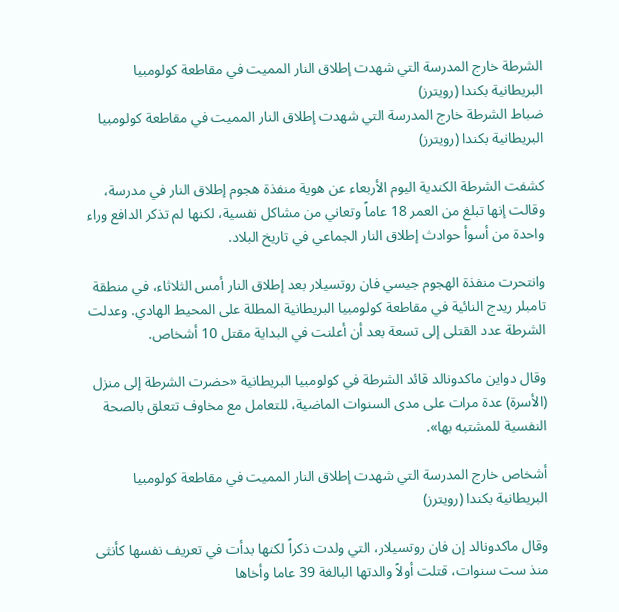الشرطة خارج المدرسة التي شهدت إطلاق النار المميت في مقاطعة كولومبيا البريطانية بكندا (رويترز)
ضباط الشرطة خارج المدرسة التي شهدت إطلاق النار المميت في مقاطعة كولومبيا البريطانية بكندا (رويترز)

كشفت الشرطة الكندية اليوم الأربعاء عن هوية منفذة هجوم إطلاق النار في مدرسة، وقالت إنها تبلغ من العمر 18 عاماً وتعاني من مشاكل نفسية، لكنها لم تذكر الدافع وراء واحدة من أسوأ حوادث إطلاق النار الجماعي في تاريخ البلاد.

وانتحرت منفذة الهجوم جيسي فان روتسيلار بعد إطلاق النار أمس الثلاثاء، في منطقة تامبلر ريدج النائية في مقاطعة كولومبيا البريطانية المطلة على المحيط الهادي. وعدلت الشرطة عدد القتلى إلى تسعة بعد أن أعلنت في البداية مقتل 10 أشخاص.

وقال دواين ماكدونالد قائد الشرطة في كولومبيا البريطانية «حضرت الشرطة إلى منزل (الأسرة) عدة مرات على مدى السنوات الماضية، للتعامل مع مخاوف تتعلق بالصحة النفسية للمشتبه بها».

أشخاص خارج المدرسة التي شهدت إطلاق النار المميت في مقاطعة كولومبيا البريطانية بكندا (رويترز)

وقال ماكدونالد إن فان روتسيلار، التي ولدت ذكراً لكنها بدأت في تعريف نفسها كأنثى منذ ست سنوات، قتلت أولاً والدتها البالغة 39 عاما وأخاها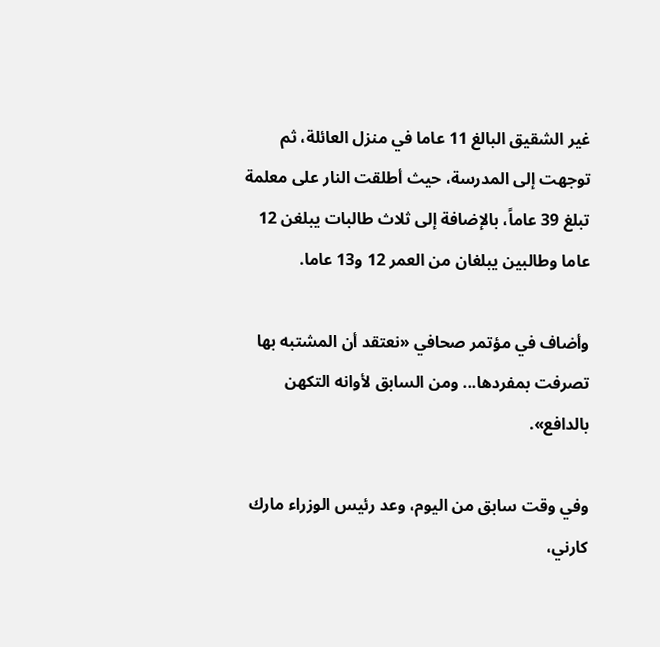غير الشقيق البالغ 11 عاما في منزل العائلة، ثم توجهت إلى المدرسة، حيث أطلقت النار على معلمة تبلغ 39 عاماً، بالإضافة إلى ثلاث طالبات يبلغن 12 عاما وطالبين يبلغان من العمر 12 و13 عاما.

وأضاف في مؤتمر صحافي «نعتقد أن المشتبه بها تصرفت بمفردها... ومن السابق لأوانه التكهن بالدافع».

وفي وقت سابق من اليوم، وعد رئيس الوزراء مارك كارني،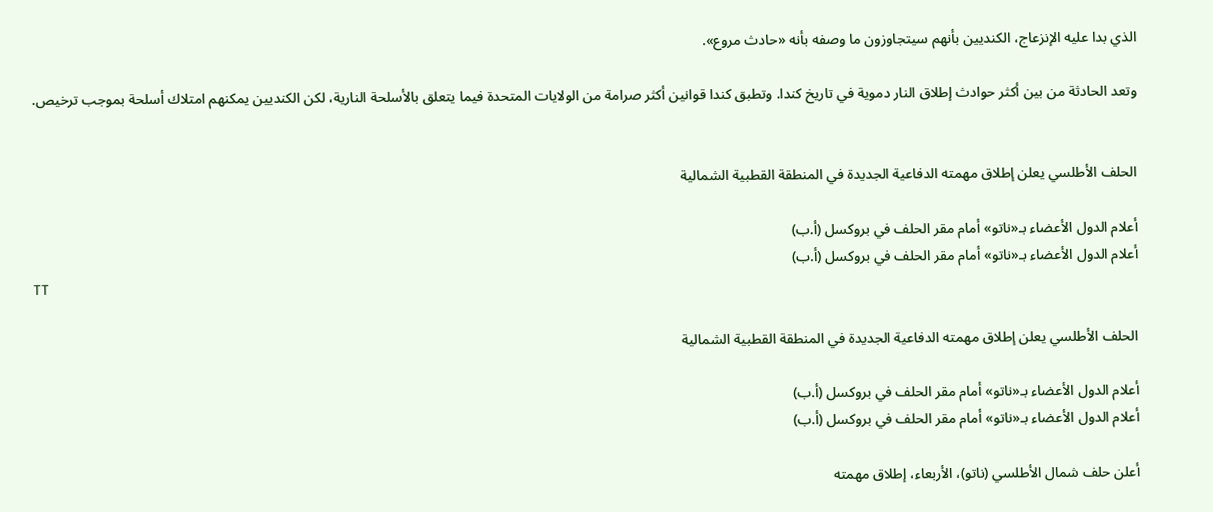الذي بدا عليه الإنزعاج، الكنديين بأنهم سيتجاوزون ما وصفه بأنه «حادث مروع».

وتعد الحادثة من بين أكثر حوادث إطلاق النار دموية في تاريخ كندا. وتطبق كندا قوانين أكثر صرامة من الولايات المتحدة فيما يتعلق بالأسلحة النارية، لكن الكنديين يمكنهم امتلاك أسلحة بموجب ترخيص.


الحلف الأطلسي يعلن إطلاق مهمته الدفاعية الجديدة في المنطقة القطبية الشمالية

أعلام الدول الأعضاء بـ«ناتو» أمام مقر الحلف في بروكسل (أ.ب)
أعلام الدول الأعضاء بـ«ناتو» أمام مقر الحلف في بروكسل (أ.ب)
TT

الحلف الأطلسي يعلن إطلاق مهمته الدفاعية الجديدة في المنطقة القطبية الشمالية

أعلام الدول الأعضاء بـ«ناتو» أمام مقر الحلف في بروكسل (أ.ب)
أعلام الدول الأعضاء بـ«ناتو» أمام مقر الحلف في بروكسل (أ.ب)

أعلن حلف شمال الأطلسي (ناتو)، الأربعاء، إطلاق مهمته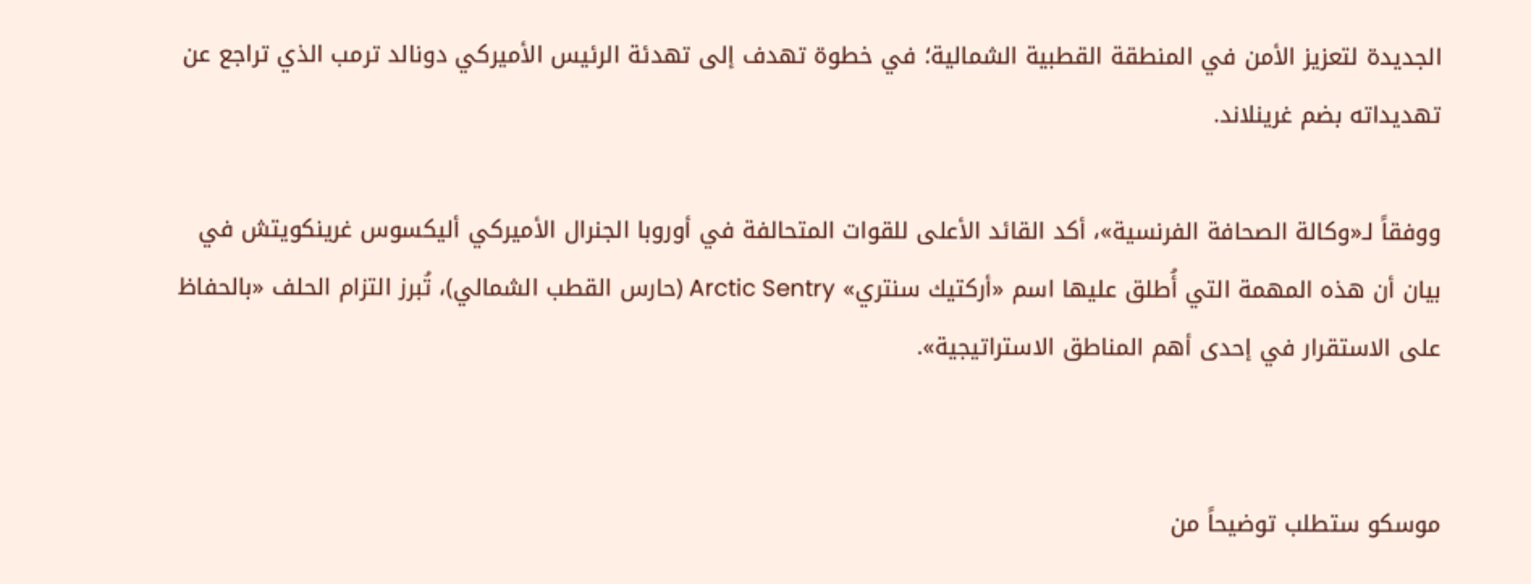الجديدة لتعزيز الأمن في المنطقة القطبية الشمالية؛ في خطوة تهدف إلى تهدئة الرئيس الأميركي دونالد ترمب الذي تراجع عن تهديداته بضم غرينلاند.

ووفقاً لـ«وكالة الصحافة الفرنسية»، أكد القائد الأعلى للقوات المتحالفة في أوروبا الجنرال الأميركي أليكسوس غرينكويتش في بيان أن هذه المهمة التي أُطلق عليها اسم «أركتيك سنتري» Arctic Sentry (حارس القطب الشمالي)، تُبرز التزام الحلف «بالحفاظ على الاستقرار في إحدى أهم المناطق الاستراتيجية».


موسكو ستطلب توضيحاً من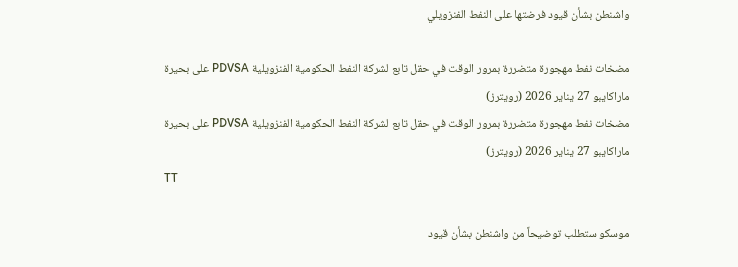واشنطن بشأن قيود فرضتها على النفط الفنزويلي

مضخات نفط مهجورة متضررة بمرور الوقت في حقل تابع لشركة النفط الحكومية الفنزويلية PDVSA على بحيرة ماراكايبو 27 يناير 2026 (رويترز)
مضخات نفط مهجورة متضررة بمرور الوقت في حقل تابع لشركة النفط الحكومية الفنزويلية PDVSA على بحيرة ماراكايبو 27 يناير 2026 (رويترز)
TT

موسكو ستطلب توضيحاً من واشنطن بشأن قيود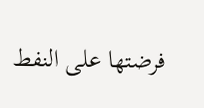فرضتها على النفط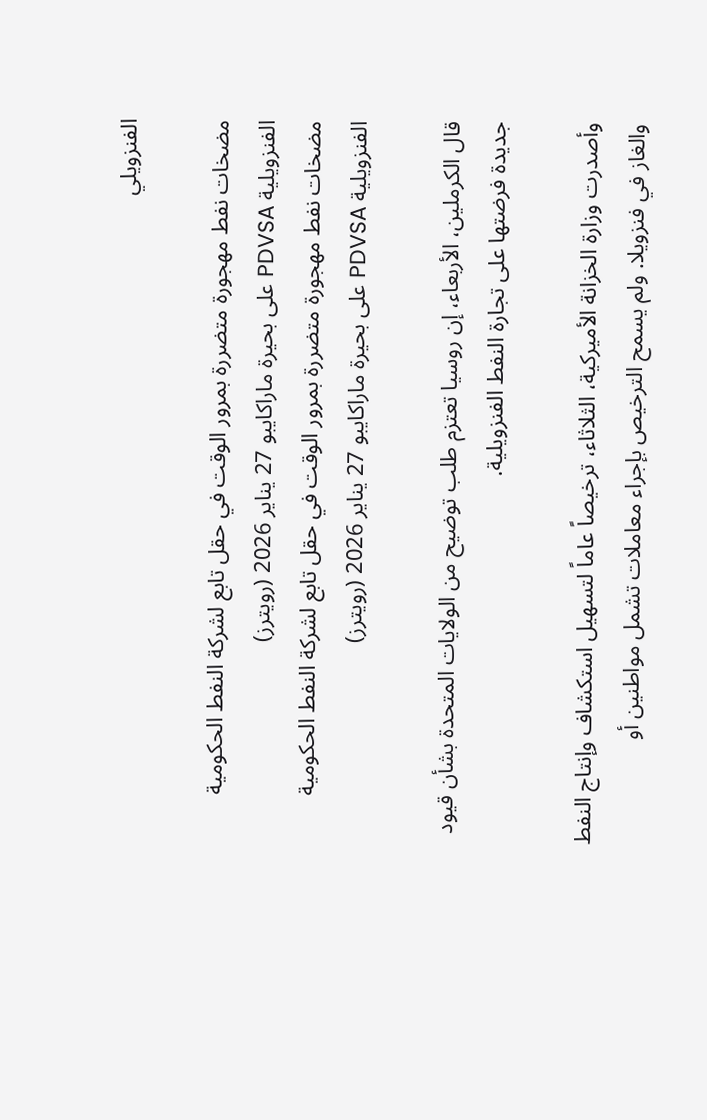الفنزويلي

مضخات نفط مهجورة متضررة بمرور الوقت في حقل تابع لشركة النفط الحكومية الفنزويلية PDVSA على بحيرة ماراكايبو 27 يناير 2026 (رويترز)
مضخات نفط مهجورة متضررة بمرور الوقت في حقل تابع لشركة النفط الحكومية الفنزويلية PDVSA على بحيرة ماراكايبو 27 يناير 2026 (رويترز)

قال الكرملين، الأربعاء، إن روسيا تعتزم طلب توضيح من الولايات المتحدة بشأن قيود جديدة فرضتها على تجارة النفط الفنزويلية.

وأصدرت وزارة الخزانة الأميركية، الثلاثاء، ترخيصاً عاماً لتسهيل استكشاف وإنتاج النفط والغاز في فنزويلا. ولم يسمح الترخيص بإجراء معاملات تشمل مواطنين أو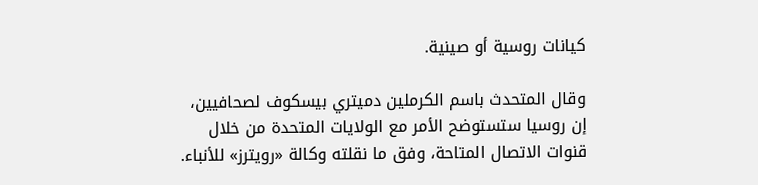كيانات روسية أو صينية.

وقال المتحدث باسم الكرملين دميتري بيسكوف لصحافيين، إن روسيا ستستوضح الأمر مع الولايات المتحدة من خلال قنوات الاتصال المتاحة، وفق ما نقلته وكالة «رويترز» للأنباء.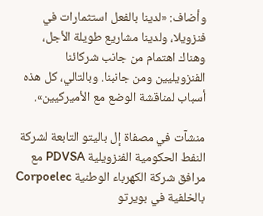وأضاف: «لدينا بالفعل استثمارات في فنزويلا، ولدينا مشاريع طويلة الأجل، وهناك اهتمام من جانب شركائنا الفنزويليين ومن جانبنا. وبالتالي، كل هذه أسباب لمناقشة الوضع مع الأميركيين».

منشآت في مصفاة إل باليتو التابعة لشركة النفط الحكومية الفنزويلية PDVSA مع مرافق شركة الكهرباء الوطنية Corpoelec بالخلفية في بويرتو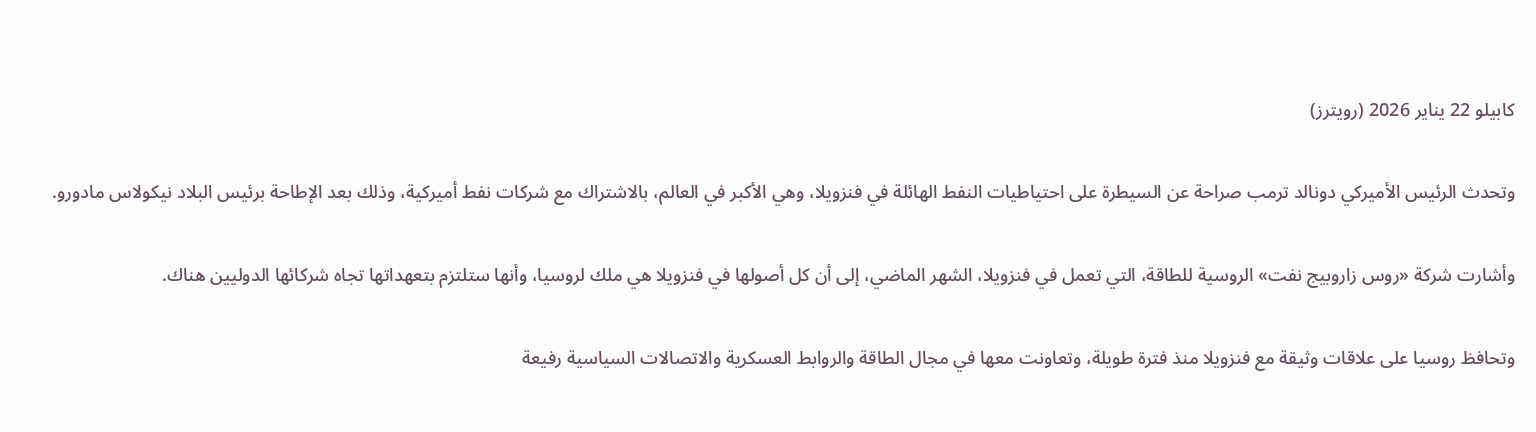كابيلو 22 يناير 2026 (رويترز)

وتحدث الرئيس الأميركي دونالد ترمب صراحة عن السيطرة على احتياطيات النفط الهائلة في فنزويلا، وهي الأكبر في العالم، بالاشتراك مع شركات نفط أميركية، وذلك بعد الإطاحة برئيس البلاد نيكولاس مادورو.

وأشارت شركة «روس زاروبيج نفت» الروسية للطاقة، التي تعمل في فنزويلا، الشهر الماضي، إلى أن كل أصولها في فنزويلا هي ملك لروسيا، وأنها ستلتزم بتعهداتها تجاه شركائها الدوليين هناك.

وتحافظ روسيا على علاقات وثيقة مع فنزويلا منذ فترة طويلة، وتعاونت معها في مجال الطاقة والروابط العسكرية والاتصالات السياسية رفيعة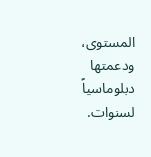المستوى، ودعمتها دبلوماسياً لسنوات.